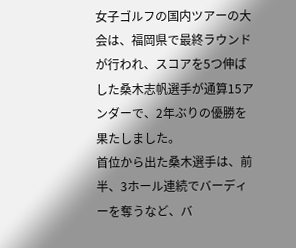女子ゴルフの国内ツアーの大会は、福岡県で最終ラウンドが行われ、スコアを5つ伸ばした桑木志帆選手が通算15アンダーで、2年ぶりの優勝を果たしました。
首位から出た桑木選手は、前半、3ホール連続でバーディーを奪うなど、バ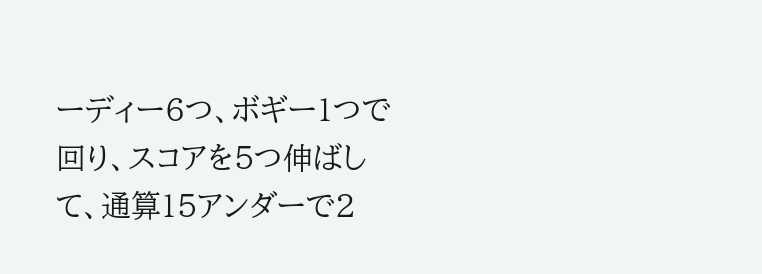ーディー6つ、ボギー1つで回り、スコアを5つ伸ばして、通算15アンダーで2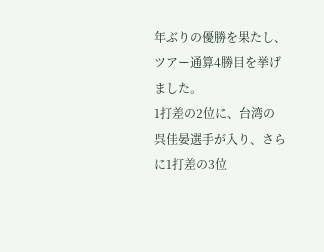年ぶりの優勝を果たし、ツアー通算4勝目を挙げました。
1打差の2位に、台湾の呉佳晏選手が入り、さらに1打差の3位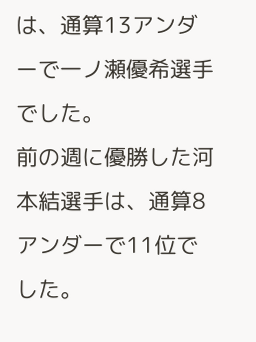は、通算13アンダーで一ノ瀬優希選手でした。
前の週に優勝した河本結選手は、通算8アンダーで11位でした。